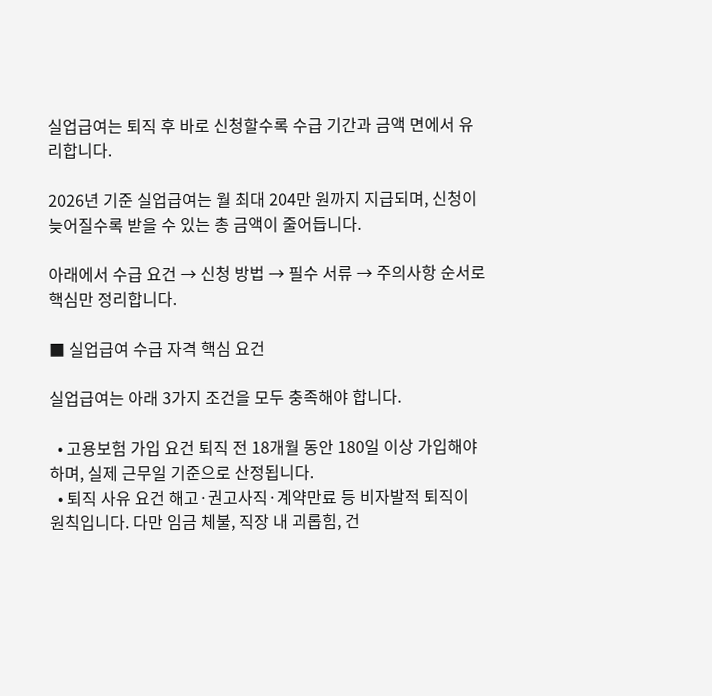실업급여는 퇴직 후 바로 신청할수록 수급 기간과 금액 면에서 유리합니다.

2026년 기준 실업급여는 월 최대 204만 원까지 지급되며, 신청이 늦어질수록 받을 수 있는 총 금액이 줄어듭니다.

아래에서 수급 요건 → 신청 방법 → 필수 서류 → 주의사항 순서로 핵심만 정리합니다.

■ 실업급여 수급 자격 핵심 요건

실업급여는 아래 3가지 조건을 모두 충족해야 합니다.

  • 고용보험 가입 요건 퇴직 전 18개월 동안 180일 이상 가입해야 하며, 실제 근무일 기준으로 산정됩니다.
  • 퇴직 사유 요건 해고·권고사직·계약만료 등 비자발적 퇴직이 원칙입니다. 다만 임금 체불, 직장 내 괴롭힘, 건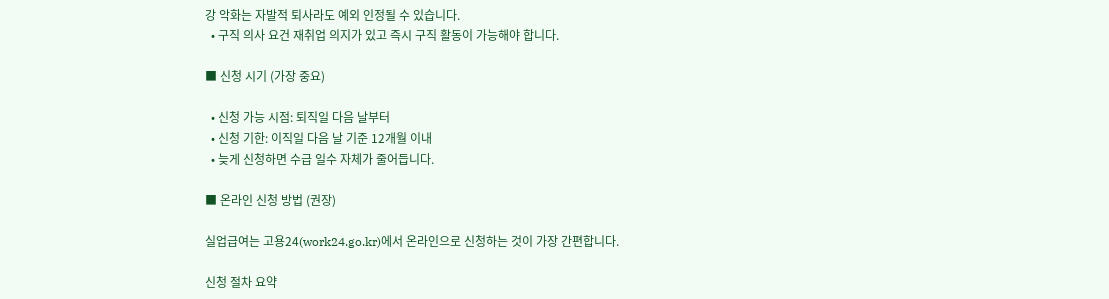강 악화는 자발적 퇴사라도 예외 인정될 수 있습니다.
  • 구직 의사 요건 재취업 의지가 있고 즉시 구직 활동이 가능해야 합니다.

■ 신청 시기 (가장 중요)

  • 신청 가능 시점: 퇴직일 다음 날부터
  • 신청 기한: 이직일 다음 날 기준 12개월 이내
  • 늦게 신청하면 수급 일수 자체가 줄어듭니다.

■ 온라인 신청 방법 (권장)

실업급여는 고용24(work24.go.kr)에서 온라인으로 신청하는 것이 가장 간편합니다.

신청 절차 요약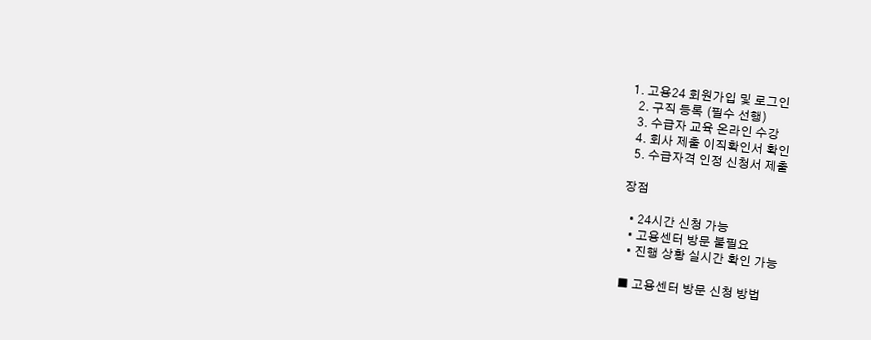1. 고용24 회원가입 및 로그인
  2. 구직 등록 (필수 선행)
  3. 수급자 교육 온라인 수강
  4. 회사 제출 이직확인서 확인
  5. 수급자격 인정 신청서 제출

장점

  • 24시간 신청 가능
  • 고용센터 방문 불필요
  • 진행 상황 실시간 확인 가능

■ 고용센터 방문 신청 방법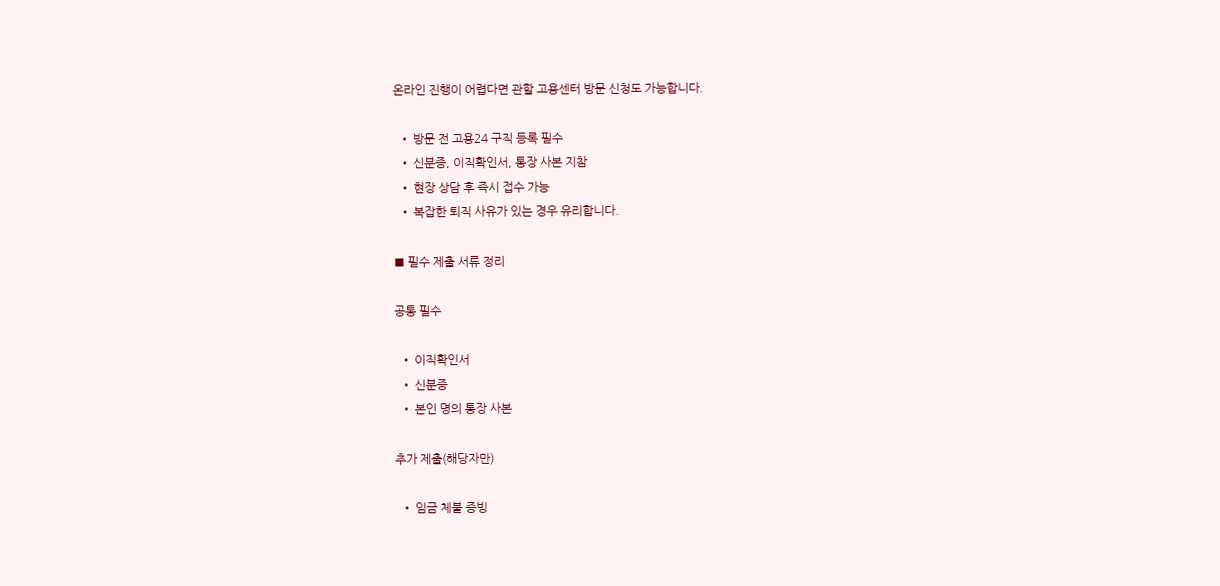온라인 진행이 어렵다면 관할 고용센터 방문 신청도 가능합니다.

  • 방문 전 고용24 구직 등록 필수
  • 신분증, 이직확인서, 통장 사본 지참
  • 현장 상담 후 즉시 접수 가능
  • 복잡한 퇴직 사유가 있는 경우 유리합니다.

■ 필수 제출 서류 정리

공통 필수

  • 이직확인서
  • 신분증
  • 본인 명의 통장 사본

추가 제출(해당자만)

  • 임금 체불 증빙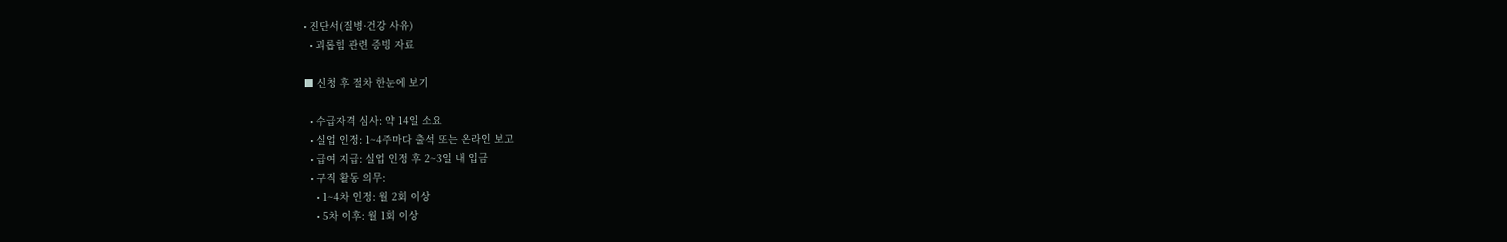• 진단서(질병·건강 사유)
  • 괴롭힘 관련 증빙 자료

■ 신청 후 절차 한눈에 보기

  • 수급자격 심사: 약 14일 소요
  • 실업 인정: 1~4주마다 출석 또는 온라인 보고
  • 급여 지급: 실업 인정 후 2~3일 내 입금
  • 구직 활동 의무:
    • 1~4차 인정: 월 2회 이상
    • 5차 이후: 월 1회 이상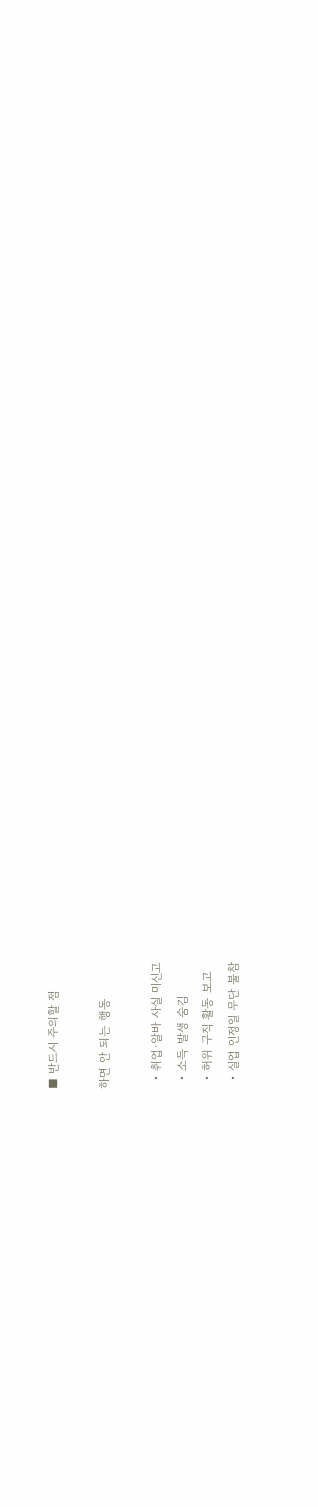■ 반드시 주의할 점

하면 안 되는 행동

  • 취업·알바 사실 미신고
  • 소득 발생 숨김
  • 허위 구직 활동 보고
  • 실업 인정일 무단 불참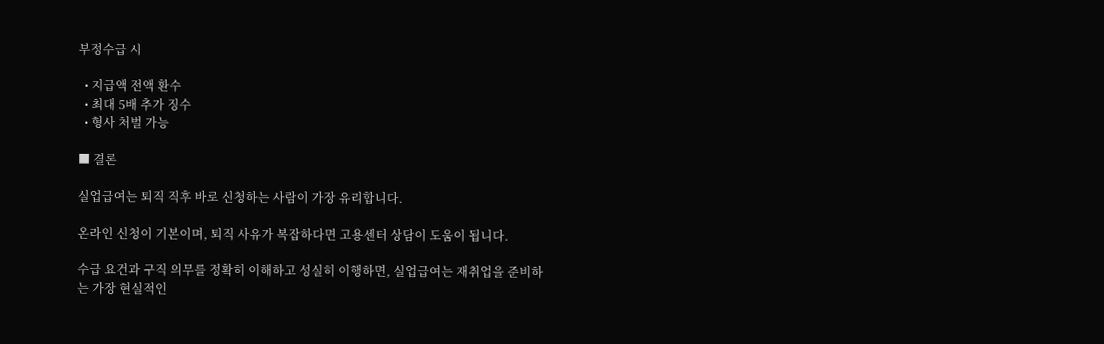부정수급 시

  • 지급액 전액 환수
  • 최대 5배 추가 징수
  • 형사 처벌 가능

■ 결론

실업급여는 퇴직 직후 바로 신청하는 사람이 가장 유리합니다.

온라인 신청이 기본이며, 퇴직 사유가 복잡하다면 고용센터 상담이 도움이 됩니다.

수급 요건과 구직 의무를 정확히 이해하고 성실히 이행하면, 실업급여는 재취업을 준비하는 가장 현실적인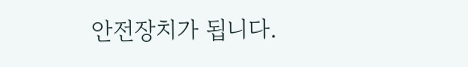안전장치가 됩니다.